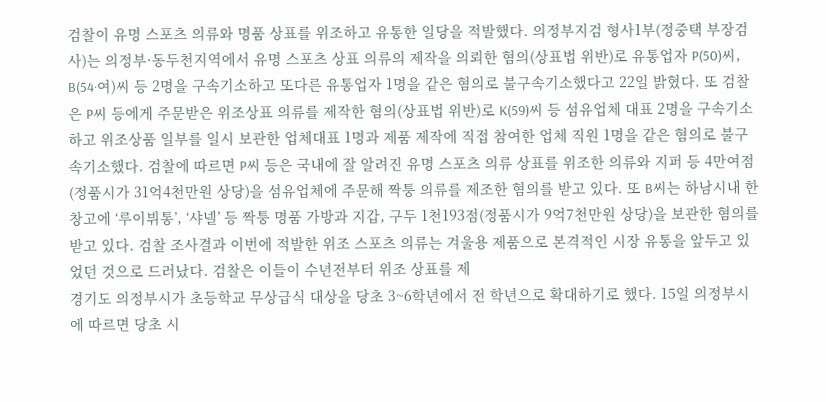검찰이 유명 스포츠 의류와 명품 상표를 위조하고 유통한 일당을 적발했다. 의정부지검 형사1부(정중택 부장검사)는 의정부·동두천지역에서 유명 스포츠 상표 의류의 제작을 의뢰한 혐의(상표법 위반)로 유통업자 P(50)씨, B(54·여)씨 등 2명을 구속기소하고 또다른 유통업자 1명을 같은 혐의로 불구속기소했다고 22일 밝혔다. 또 검찰은 P씨 등에게 주문받은 위조상표 의류를 제작한 혐의(상표법 위반)로 K(59)씨 등 섬유업체 대표 2명을 구속기소하고 위조상품 일부를 일시 보관한 업체대표 1명과 제품 제작에 직접 참여한 업체 직원 1명을 같은 혐의로 불구속기소했다. 검찰에 따르면 P씨 등은 국내에 잘 알려진 유명 스포츠 의류 상표를 위조한 의류와 지퍼 등 4만여점(정품시가 31억4천만원 상당)을 섬유업체에 주문해 짝퉁 의류를 제조한 혐의를 받고 있다. 또 B씨는 하남시내 한 창고에 ‘루이뷔통’, ‘샤넬’ 등 짝퉁 명품 가방과 지갑, 구두 1천193점(정품시가 9억7천만원 상당)을 보관한 혐의를 받고 있다. 검찰 조사결과 이번에 적발한 위조 스포츠 의류는 겨울용 제품으로 본격적인 시장 유통을 앞두고 있었던 것으로 드러났다. 검찰은 이들이 수년전부터 위조 상표를 제
경기도 의정부시가 초등학교 무상급식 대상을 당초 3~6학년에서 전 학년으로 확대하기로 했다. 15일 의정부시에 따르면 당초 시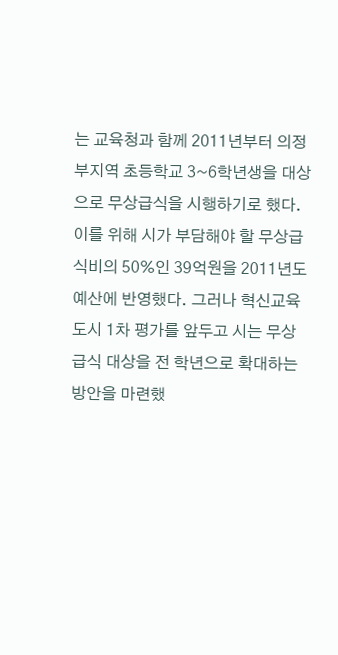는 교육청과 함께 2011년부터 의정부지역 초등학교 3~6학년생을 대상으로 무상급식을 시행하기로 했다. 이를 위해 시가 부담해야 할 무상급식비의 50%인 39억원을 2011년도 예산에 반영했다. 그러나 혁신교육도시 1차 평가를 앞두고 시는 무상급식 대상을 전 학년으로 확대하는 방안을 마련했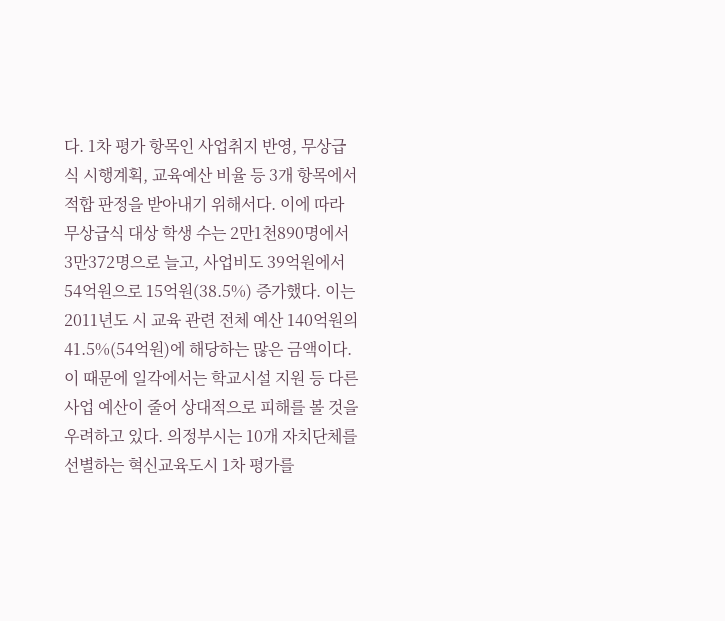다. 1차 평가 항목인 사업취지 반영, 무상급식 시행계획, 교육예산 비율 등 3개 항목에서 적합 판정을 받아내기 위해서다. 이에 따라 무상급식 대상 학생 수는 2만1천890명에서 3만372명으로 늘고, 사업비도 39억원에서 54억원으로 15억원(38.5%) 증가했다. 이는 2011년도 시 교육 관련 전체 예산 140억원의 41.5%(54억원)에 해당하는 많은 금액이다. 이 때문에 일각에서는 학교시설 지원 등 다른 사업 예산이 줄어 상대적으로 피해를 볼 것을 우려하고 있다. 의정부시는 10개 자치단체를 선별하는 혁신교육도시 1차 평가를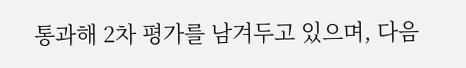통과해 2차 평가를 남겨두고 있으며, 다음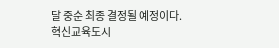달 중순 최종 결정될 예정이다. 혁신교육도시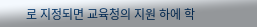로 지정되면 교육청의 지원 하에 학